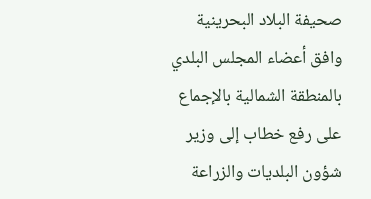صحيفة البلاد البحرينية
وافق أعضاء المجلس البلدي بالمنطقة الشمالية بالإجماع على رفع خطاب إلى وزير شؤون البلديات والزراعة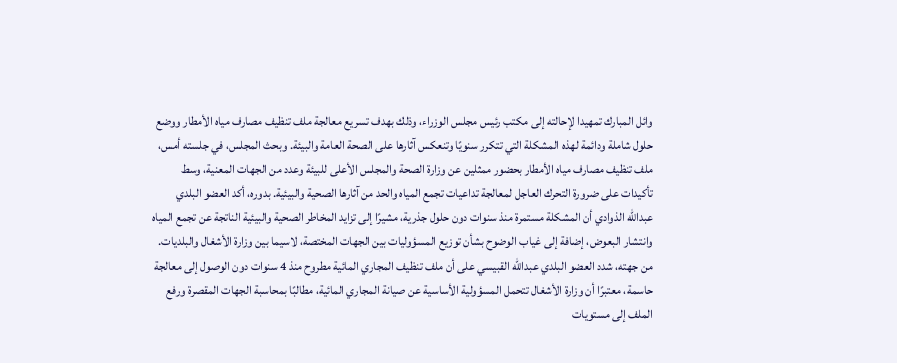وائل المبارك تمهيدا لإحالته إلى مكتب رئيس مجلس الوزراء، وذلك بهدف تسريع معالجة ملف تنظيف مصارف مياه الأمطار ووضع حلول شاملة ودائمة لهذه المشكلة التي تتكرر سنويًا وتنعكس آثارها على الصحة العامة والبيئة. وبحث المجلس، في جلسته أمس، ملف تنظيف مصارف مياه الأمطار بحضور ممثلين عن وزارة الصحة والمجلس الأعلى للبيئة وعدد من الجهات المعنية، وسط تأكيدات على ضرورة التحرك العاجل لمعالجة تداعيات تجمع المياه والحد من آثارها الصحية والبيئية. بدوره، أكد العضو البلدي عبدالله الذوادي أن المشكلة مستمرة منذ سنوات دون حلول جذرية، مشيرًا إلى تزايد المخاطر الصحية والبيئية الناتجة عن تجمع المياه وانتشار البعوض، إضافة إلى غياب الوضوح بشأن توزيع المسؤوليات بين الجهات المختصة، لاسيما بين وزارة الأشغال والبلديات. من جهته، شدد العضو البلدي عبدالله القبيسي على أن ملف تنظيف المجاري المائية مطروح منذ 4 سنوات دون الوصول إلى معالجة حاسمة، معتبرًا أن وزارة الأشغال تتحمل المسؤولية الأساسية عن صيانة المجاري المائية، مطالبًا بمحاسبة الجهات المقصرة ورفع الملف إلى مستويات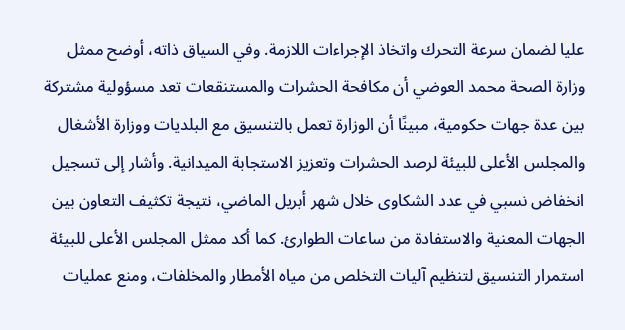عليا لضمان سرعة التحرك واتخاذ الإجراءات اللازمة. وفي السياق ذاته، أوضح ممثل وزارة الصحة محمد العوضي أن مكافحة الحشرات والمستنقعات تعد مسؤولية مشتركة بين عدة جهات حكومية، مبينًا أن الوزارة تعمل بالتنسيق مع البلديات ووزارة الأشغال والمجلس الأعلى للبيئة لرصد الحشرات وتعزيز الاستجابة الميدانية. وأشار إلى تسجيل انخفاض نسبي في عدد الشكاوى خلال شهر أبريل الماضي، نتيجة تكثيف التعاون بين الجهات المعنية والاستفادة من ساعات الطوارئ. كما أكد ممثل المجلس الأعلى للبيئة استمرار التنسيق لتنظيم آليات التخلص من مياه الأمطار والمخلفات، ومنع عمليات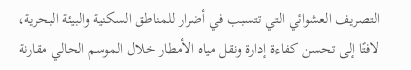التصريف العشوائي التي تتسبب في أضرار للمناطق السكنية والبيئة البحرية، لافتًا إلى تحسن كفاءة إدارة ونقل مياه الأمطار خلال الموسم الحالي مقارنة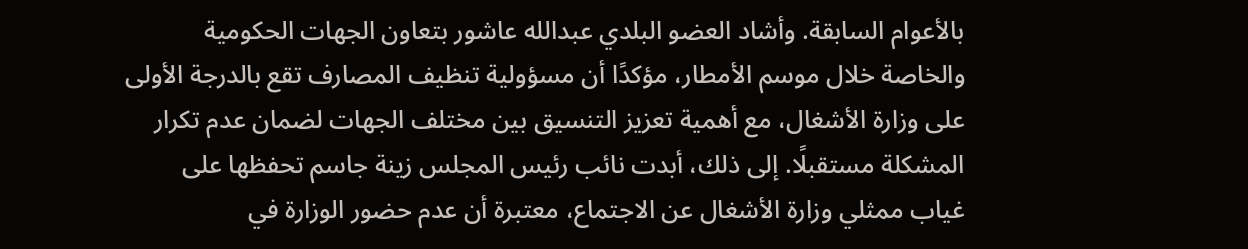بالأعوام السابقة. وأشاد العضو البلدي عبدالله عاشور بتعاون الجهات الحكومية والخاصة خلال موسم الأمطار، مؤكدًا أن مسؤولية تنظيف المصارف تقع بالدرجة الأولى على وزارة الأشغال، مع أهمية تعزيز التنسيق بين مختلف الجهات لضمان عدم تكرار المشكلة مستقبلًا. إلى ذلك، أبدت نائب رئيس المجلس زينة جاسم تحفظها على غياب ممثلي وزارة الأشغال عن الاجتماع، معتبرة أن عدم حضور الوزارة في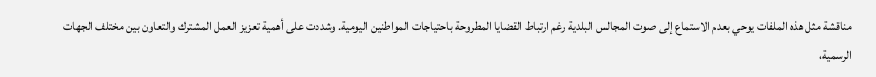مناقشة مثل هذه الملفات يوحي بعدم الاستماع إلى صوت المجالس البلدية رغم ارتباط القضايا المطروحة باحتياجات المواطنين اليومية. وشددت على أهمية تعزيز العمل المشترك والتعاون بين مختلف الجهات الرسمية،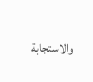والاستجابة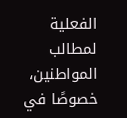الفعلية لمطالب المواطنين، خصوصًا في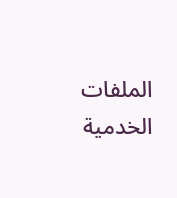الملفات الخدمية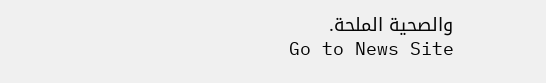والصحية الملحة.
Go to News Site